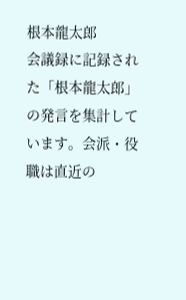根本龍太郎
会議録に記録された「根本龍太郎」の発言を集計しています。会派・役職は直近の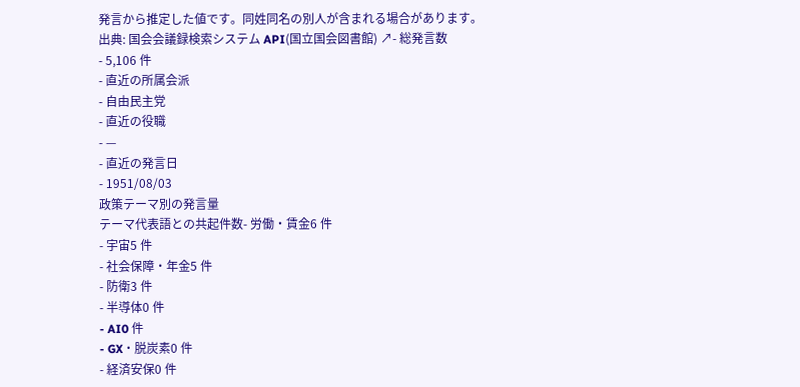発言から推定した値です。同姓同名の別人が含まれる場合があります。
出典: 国会会議録検索システム API(国立国会図書館) ↗- 総発言数
- 5,106 件
- 直近の所属会派
- 自由民主党
- 直近の役職
- —
- 直近の発言日
- 1951/08/03
政策テーマ別の発言量
テーマ代表語との共起件数- 労働・賃金6 件
- 宇宙5 件
- 社会保障・年金5 件
- 防衛3 件
- 半導体0 件
- AI0 件
- GX・脱炭素0 件
- 経済安保0 件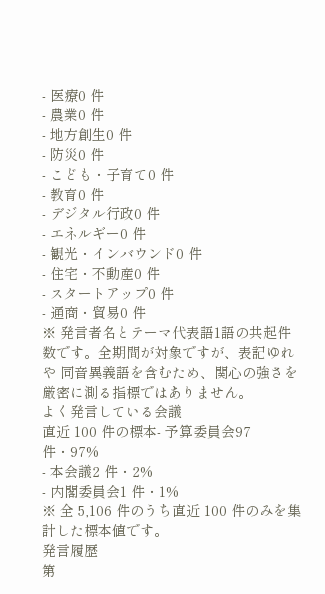- 医療0 件
- 農業0 件
- 地方創生0 件
- 防災0 件
- こども・子育て0 件
- 教育0 件
- デジタル行政0 件
- エネルギー0 件
- 観光・インバウンド0 件
- 住宅・不動産0 件
- スタートアップ0 件
- 通商・貿易0 件
※ 発言者名とテーマ代表語1語の共起件数です。全期間が対象ですが、表記ゆれや 同音異義語を含むため、関心の強さを厳密に測る指標ではありません。
よく発言している会議
直近 100 件の標本- 予算委員会97 件・97%
- 本会議2 件・2%
- 内閣委員会1 件・1%
※ 全 5,106 件のうち直近 100 件のみを集計した標本値です。
発言履歴
第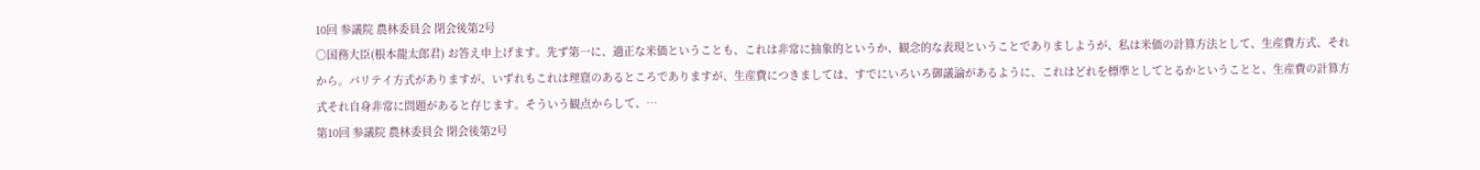10回 参議院 農林委員会 閉会後第2号
○国務大臣(根本龍太郎君) お答え申上げます。先ず第一に、適正な米価ということも、これは非常に抽象的というか、観念的な表現ということでありましようが、私は米価の計算方法として、生産費方式、それから。パリテイ方式がありますが、いずれもこれは理窟のあるところでありますが、生産費につきましては、すでにいろいろ御議論があるように、これはどれを標準としてとるかということと、生産費の計算方式それ自身非常に問題があると存じます。そういう観点からして、…
第10回 参議院 農林委員会 閉会後第2号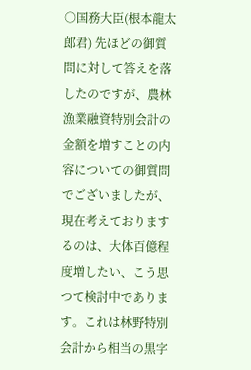○国務大臣(根本龍太郎君) 先ほどの御質問に対して答えを落したのですが、農林漁業融資特別会計の金額を増すことの内容についての御質問でございましたが、現在考えておりまするのは、大体百億程度増したい、こう思つて検討中であります。これは林野特別会計から相当の黒字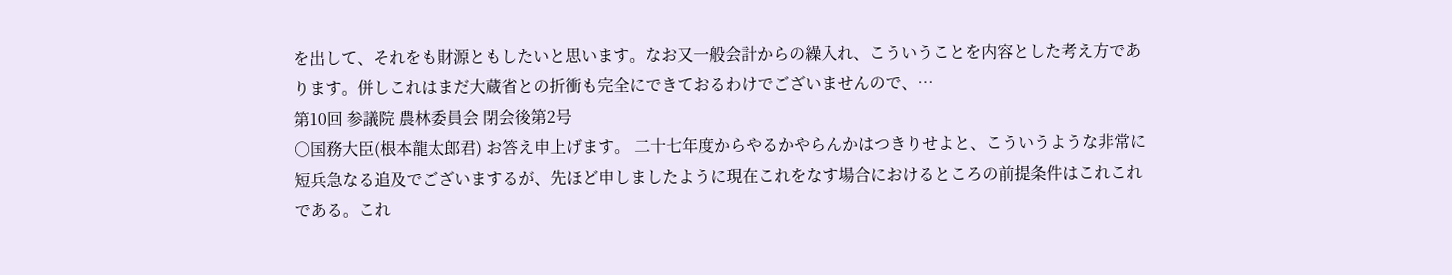を出して、それをも財源ともしたいと思います。なお又一般会計からの繰入れ、こういうことを内容とした考え方であります。併しこれはまだ大蔵省との折衝も完全にできておるわけでございませんので、…
第10回 参議院 農林委員会 閉会後第2号
○国務大臣(根本龍太郎君) お答え申上げます。 二十七年度からやるかやらんかはつきりせよと、こういうような非常に短兵急なる追及でございまするが、先ほど申しましたように現在これをなす場合におけるところの前提条件はこれこれである。これ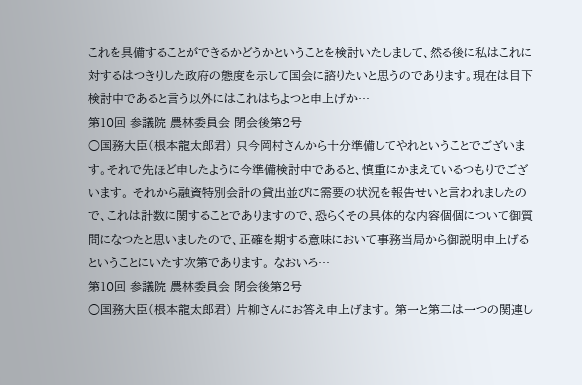これを具備することができるかどうかということを検討いたしまして、然る後に私はこれに対するはつきりした政府の態度を示して国会に諮りたいと思うのであります。現在は目下検討中であると言う以外にはこれはちよつと申上げか…
第10回 参議院 農林委員会 閉会後第2号
○国務大臣(根本龍太郎君) 只今岡村さんから十分準備してやれということでございます。それで先ほど申したように今準備検討中であると、慎重にかまえているつもりでございます。 それから融資特別会計の貸出並びに需要の状況を報告せいと言われましたので、これは計数に関することでありますので、恐らくその具体的な内容個個について御質問になつたと思いましたので、正確を期する意味において事務当局から御説明申上げるということにいたす次第であります。 なおいろ…
第10回 参議院 農林委員会 閉会後第2号
○国務大臣(根本龍太郎君) 片柳さんにお答え申上げます。 第一と第二は一つの関連し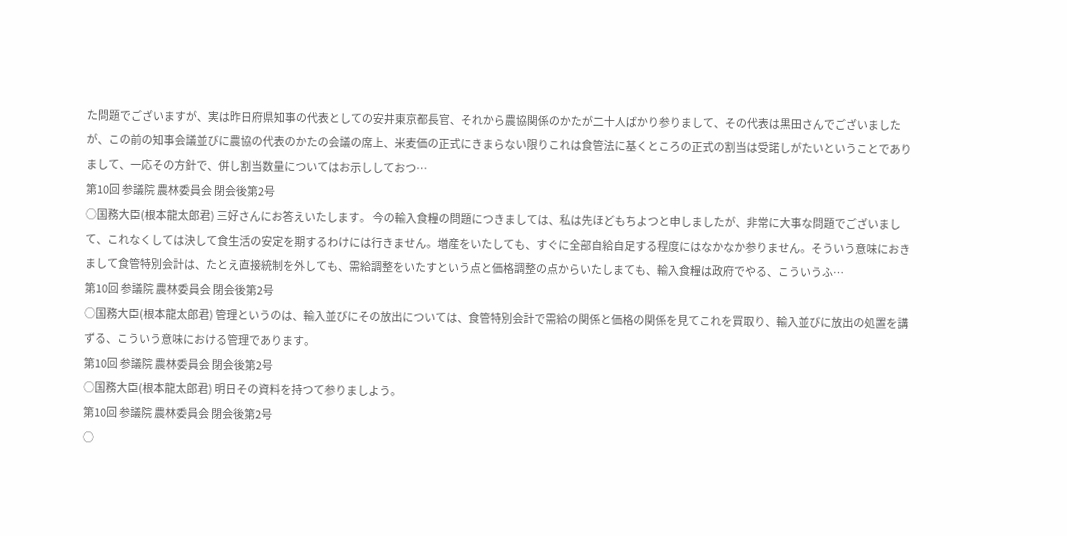た問題でございますが、実は昨日府県知事の代表としての安井東京都長官、それから農協関係のかたが二十人ばかり参りまして、その代表は黒田さんでございましたが、この前の知事会議並びに農協の代表のかたの会議の席上、米麦価の正式にきまらない限りこれは食管法に基くところの正式の割当は受諾しがたいということでありまして、一応その方針で、併し割当数量についてはお示ししておつ…
第10回 参議院 農林委員会 閉会後第2号
○国務大臣(根本龍太郎君) 三好さんにお答えいたします。 今の輸入食糧の問題につきましては、私は先ほどもちよつと申しましたが、非常に大事な問題でございまして、これなくしては決して食生活の安定を期するわけには行きません。増産をいたしても、すぐに全部自給自足する程度にはなかなか参りません。そういう意味におきまして食管特別会計は、たとえ直接統制を外しても、需給調整をいたすという点と価格調整の点からいたしまても、輸入食糧は政府でやる、こういうふ…
第10回 参議院 農林委員会 閉会後第2号
○国務大臣(根本龍太郎君) 管理というのは、輸入並びにその放出については、食管特別会計で需給の関係と価格の関係を見てこれを買取り、輸入並びに放出の処置を講ずる、こういう意味における管理であります。
第10回 参議院 農林委員会 閉会後第2号
○国務大臣(根本龍太郎君) 明日その資料を持つて参りましよう。
第10回 参議院 農林委員会 閉会後第2号
○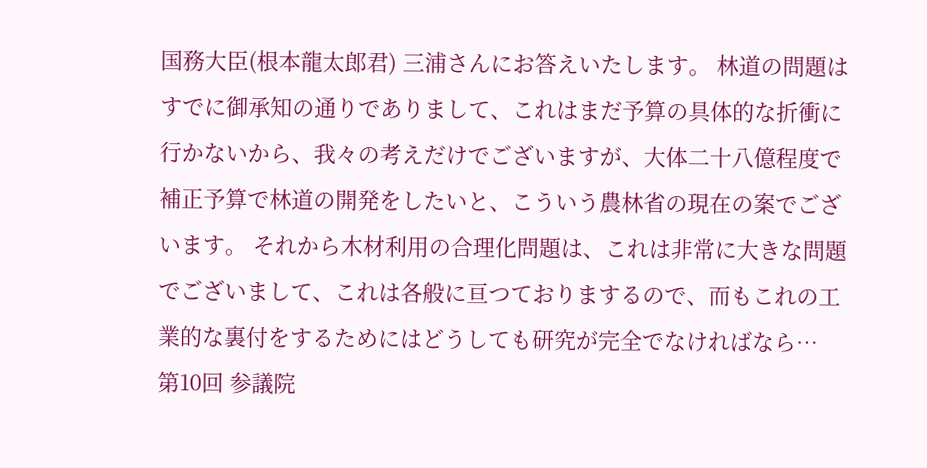国務大臣(根本龍太郎君) 三浦さんにお答えいたします。 林道の問題はすでに御承知の通りでありまして、これはまだ予算の具体的な折衝に行かないから、我々の考えだけでございますが、大体二十八億程度で補正予算で林道の開発をしたいと、こういう農林省の現在の案でございます。 それから木材利用の合理化問題は、これは非常に大きな問題でございまして、これは各般に亘つておりまするので、而もこれの工業的な裏付をするためにはどうしても研究が完全でなければなら…
第10回 参議院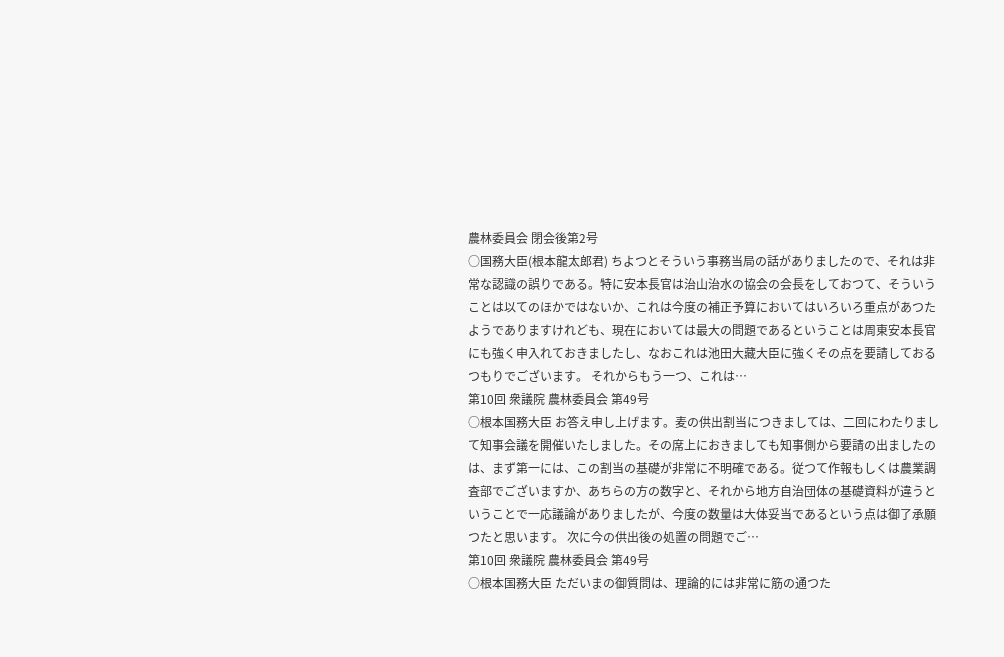農林委員会 閉会後第2号
○国務大臣(根本龍太郎君) ちよつとそういう事務当局の話がありましたので、それは非常な認識の誤りである。特に安本長官は治山治水の協会の会長をしておつて、そういうことは以てのほかではないか、これは今度の補正予算においてはいろいろ重点があつたようでありますけれども、現在においては最大の問題であるということは周東安本長官にも強く申入れておきましたし、なおこれは池田大藏大臣に強くその点を要請しておるつもりでございます。 それからもう一つ、これは…
第10回 衆議院 農林委員会 第49号
○根本国務大臣 お答え申し上げます。麦の供出割当につきましては、二回にわたりまして知事会議を開催いたしました。その席上におきましても知事側から要請の出ましたのは、まず第一には、この割当の基礎が非常に不明確である。従つて作報もしくは農業調査部でございますか、あちらの方の数字と、それから地方自治団体の基礎資料が違うということで一応議論がありましたが、今度の数量は大体妥当であるという点は御了承願つたと思います。 次に今の供出後の処置の問題でご…
第10回 衆議院 農林委員会 第49号
○根本国務大臣 ただいまの御質問は、理論的には非常に筋の通つた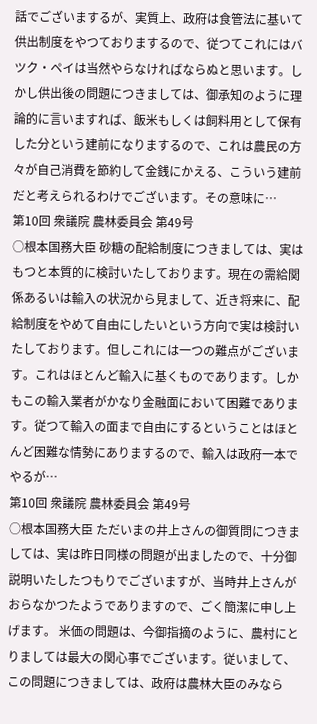話でございまするが、実質上、政府は食管法に基いて供出制度をやつておりまするので、従つてこれにはバツク・ペイは当然やらなければならぬと思います。しかし供出後の問題につきましては、御承知のように理論的に言いますれば、飯米もしくは飼料用として保有した分という建前になりまするので、これは農民の方々が自己消費を節約して金銭にかえる、こういう建前だと考えられるわけでございます。その意味に…
第10回 衆議院 農林委員会 第49号
○根本国務大臣 砂糖の配給制度につきましては、実はもつと本質的に検討いたしております。現在の需給関係あるいは輸入の状況から見まして、近き将来に、配給制度をやめて自由にしたいという方向で実は検討いたしております。但しこれには一つの難点がございます。これはほとんど輸入に基くものであります。しかもこの輸入業者がかなり金融面において困難であります。従つて輸入の面まで自由にするということはほとんど困難な情勢にありまするので、輸入は政府一本でやるが…
第10回 衆議院 農林委員会 第49号
○根本国務大臣 ただいまの井上さんの御質問につきましては、実は昨日同様の問題が出ましたので、十分御説明いたしたつもりでございますが、当時井上さんがおらなかつたようでありますので、ごく簡潔に申し上げます。 米価の問題は、今御指摘のように、農村にとりましては最大の関心事でございます。従いまして、この問題につきましては、政府は農林大臣のみなら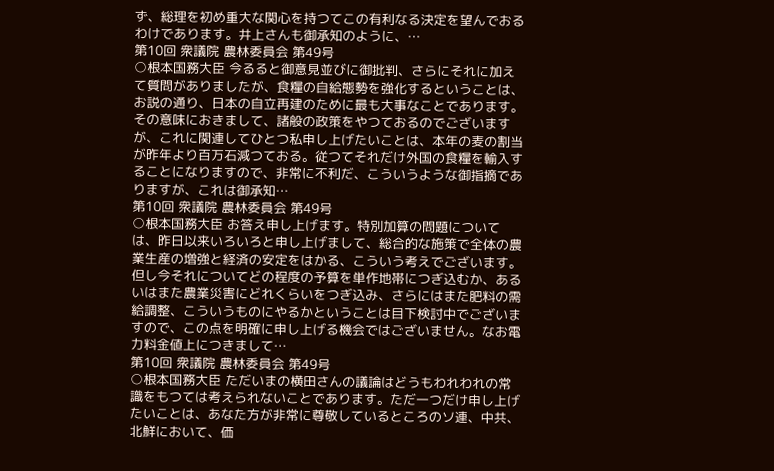ず、総理を初め重大な関心を持つてこの有利なる決定を望んでおるわけであります。井上さんも御承知のように、…
第10回 衆議院 農林委員会 第49号
○根本国務大臣 今るると御意見並びに御批判、さらにそれに加えて質問がありましたが、食糧の自給態勢を強化するということは、お説の通り、日本の自立再建のために最も大事なことであります。その意味におきまして、諸般の政策をやつておるのでございますが、これに関連してひとつ私申し上げたいことは、本年の麦の割当が昨年より百万石減つておる。従つてそれだけ外国の食糧を輸入することになりますので、非常に不利だ、こういうような御指摘でありますが、これは御承知…
第10回 衆議院 農林委員会 第49号
○根本国務大臣 お答え申し上げます。特別加算の問題については、昨日以来いろいろと申し上げまして、総合的な施策で全体の農業生産の増強と経済の安定をはかる、こういう考えでございます。但し今それについてどの程度の予算を単作地帯につぎ込むか、あるいはまた農業災害にどれくらいをつぎ込み、さらにはまた肥料の需給調整、こういうものにやるかということは目下検討中でございますので、この点を明確に申し上げる機会ではございません。なお電力料金値上につきまして…
第10回 衆議院 農林委員会 第49号
○根本国務大臣 ただいまの横田さんの議論はどうもわれわれの常識をもつては考えられないことであります。ただ一つだけ申し上げたいことは、あなた方が非常に尊敬しているところのソ連、中共、北鮮において、価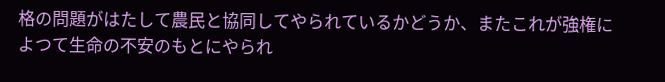格の問題がはたして農民と協同してやられているかどうか、またこれが強権によつて生命の不安のもとにやられ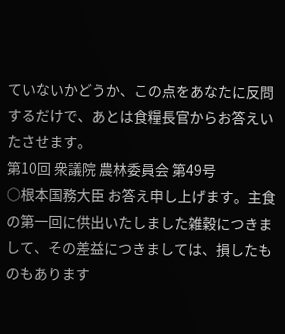ていないかどうか、この点をあなたに反問するだけで、あとは食糧長官からお答えいたさせます。
第10回 衆議院 農林委員会 第49号
○根本国務大臣 お答え申し上げます。主食の第一回に供出いたしました雑穀につきまして、その差益につきましては、損したものもあります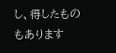し、得したものもあります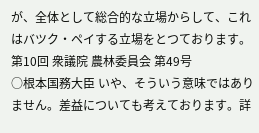が、全体として総合的な立場からして、これはバツク・ペイする立場をとつております。
第10回 衆議院 農林委員会 第49号
○根本国務大臣 いや、そういう意味ではありません。差益についても考えております。詳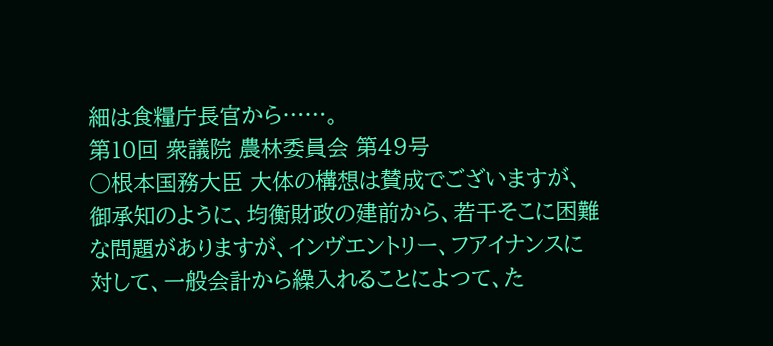細は食糧庁長官から……。
第10回 衆議院 農林委員会 第49号
○根本国務大臣 大体の構想は賛成でございますが、御承知のように、均衡財政の建前から、若干そこに困難な問題がありますが、インヴエントリー、フアイナンスに対して、一般会計から繰入れることによつて、た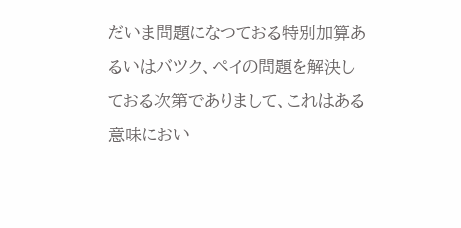だいま問題になつておる特別加算あるいはバツク、ペイの問題を解決しておる次第でありまして、これはある意味におい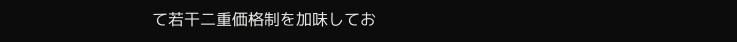て若干二重価格制を加味してお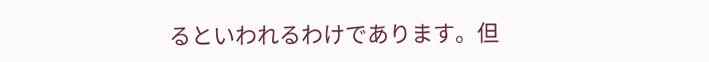るといわれるわけであります。但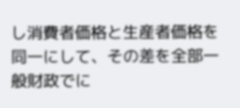し消費者価格と生産者価格を同一にして、その差を全部一般財政でに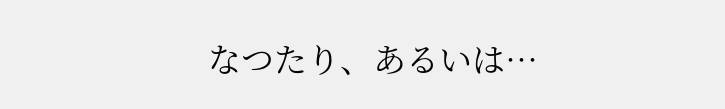なつたり、あるいは…